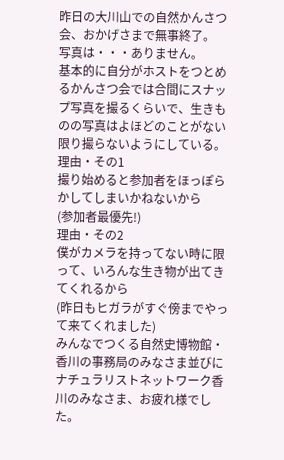昨日の大川山での自然かんさつ会、おかげさまで無事終了。
写真は・・・ありません。
基本的に自分がホストをつとめるかんさつ会では合間にスナップ写真を撮るくらいで、生きものの写真はよほどのことがない限り撮らないようにしている。
理由・その1
撮り始めると参加者をほっぽらかしてしまいかねないから
(参加者最優先!)
理由・その2
僕がカメラを持ってない時に限って、いろんな生き物が出てきてくれるから
(昨日もヒガラがすぐ傍までやって来てくれました)
みんなでつくる自然史博物館・香川の事務局のみなさま並びにナチュラリストネットワーク香川のみなさま、お疲れ様でした。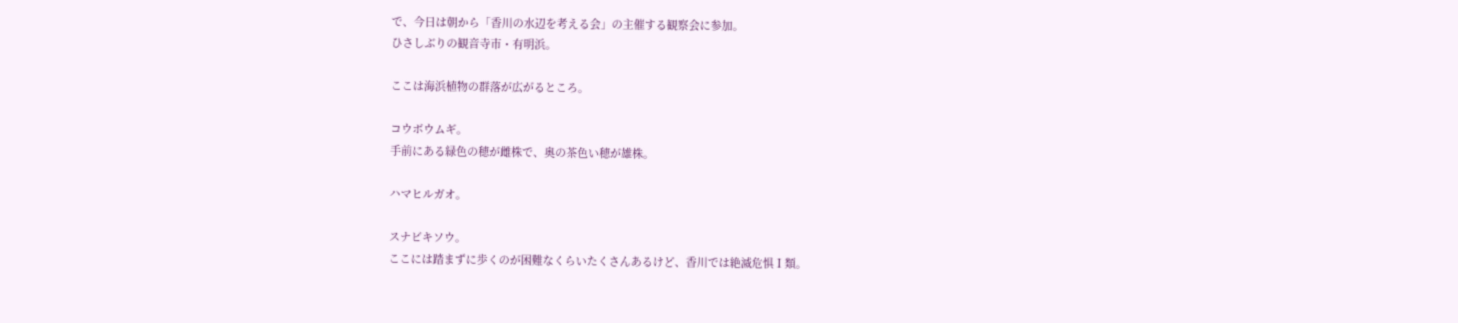で、今日は朝から「香川の水辺を考える会」の主催する観察会に参加。
ひさしぶりの観音寺市・有明浜。

ここは海浜植物の群落が広がるところ。

コウボウムギ。
手前にある緑色の穂が雌株で、奥の茶色い穂が雄株。

ハマヒルガオ。

スナビキソウ。
ここには踏まずに歩くのが困難なくらいたくさんあるけど、香川では絶滅危惧Ⅰ類。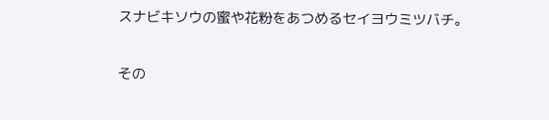スナビキソウの蜜や花粉をあつめるセイヨウミツバチ。

その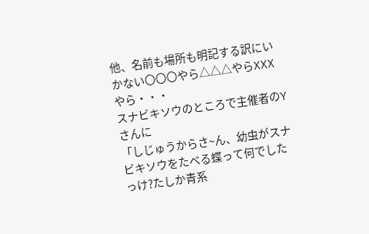他、名前も場所も明記する訳にいかない〇〇〇やら△△△やらXXXやら・・・
スナビキソウのところで主催者のYさんに
「しじゅうからさ~ん、幼虫がスナビキソウをたべる蝶って何でしたっけ?たしか青系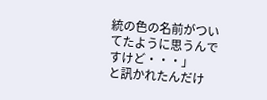統の色の名前がついてたように思うんですけど・・・」
と訊かれたんだけ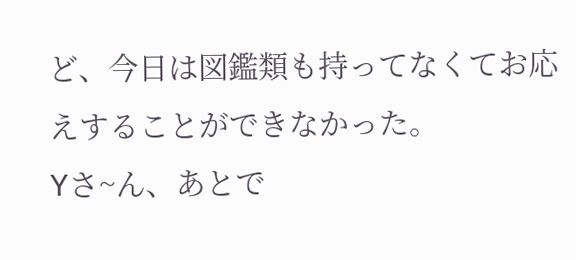ど、今日は図鑑類も持ってなくてお応えすることができなかった。
Yさ~ん、あとで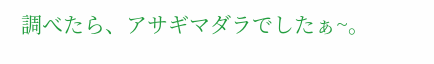調べたら、アサギマダラでしたぁ~。